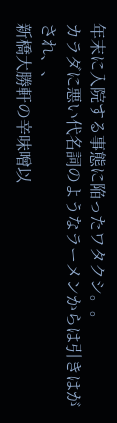年末に入院する事態に陥ったワタクシ。。
カラダに悪い代名詞のようなラーメンからは引きはがされ、、
新橋大勝軒の辛味噌以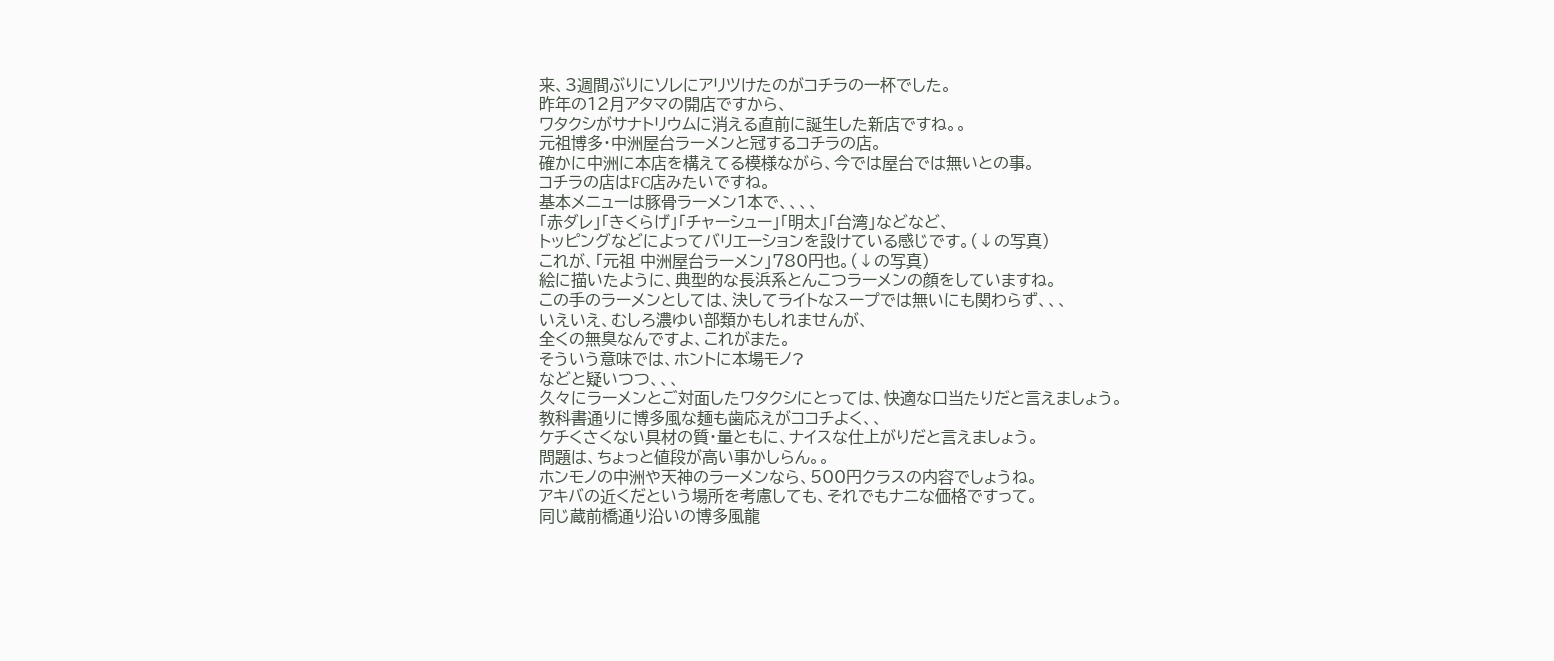来、3週間ぶりにソレにアリツけたのがコチラの一杯でした。
昨年の12月アタマの開店ですから、
ワタクシがサナトリウムに消える直前に誕生した新店ですね。。
元祖博多・中洲屋台ラーメンと冠するコチラの店。
確かに中洲に本店を構えてる模様ながら、今では屋台では無いとの事。
コチラの店はFC店みたいですね。
基本メニューは豚骨ラーメン1本で、、、、
「赤ダレ」「きくらげ」「チャーシュー」「明太」「台湾」などなど、
トッピングなどによってバリエーションを設けている感じです。(↓の写真)
これが、「元祖 中洲屋台ラーメン」780円也。(↓の写真)
絵に描いたように、典型的な長浜系とんこつラーメンの顔をしていますね。
この手のラーメンとしては、決してライトなスープでは無いにも関わらず、、、
いえいえ、むしろ濃ゆい部類かもしれませんが、
全くの無臭なんですよ、これがまた。
そういう意味では、ホントに本場モノ?
などと疑いつつ、、、
久々にラーメンとご対面したワタクシにとっては、快適な口当たりだと言えましょう。
教科書通りに博多風な麺も歯応えがココチよく、、
ケチくさくない具材の質・量ともに、ナイスな仕上がりだと言えましょう。
問題は、ちょっと値段が高い事かしらん。。
ホンモノの中洲や天神のラーメンなら、500円クラスの内容でしょうね。
アキバの近くだという場所を考慮しても、それでもナニな価格ですって。
同じ蔵前橋通り沿いの博多風龍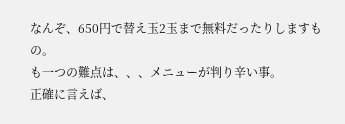なんぞ、650円で替え玉2玉まで無料だったりしますもの。
も一つの難点は、、、メニューが判り辛い事。
正確に言えば、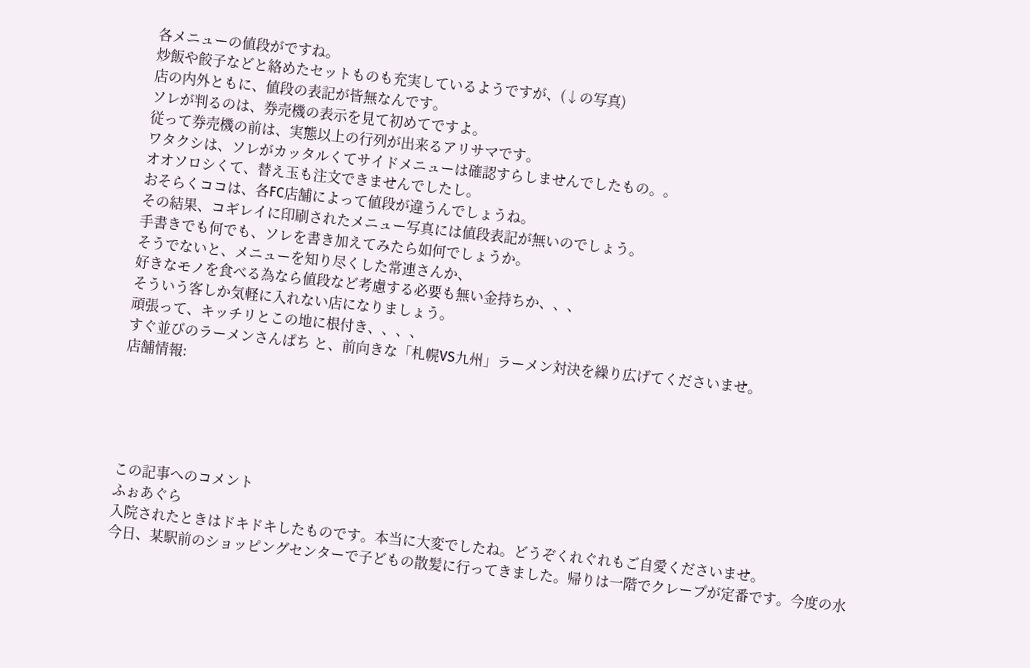各メニューの値段がですね。
炒飯や餃子などと絡めたセットものも充実しているようですが、(↓の写真)
店の内外ともに、値段の表記が皆無なんです。
ソレが判るのは、券売機の表示を見て初めてですよ。
従って券売機の前は、実態以上の行列が出来るアリサマです。
ワタクシは、ソレがカッタルくてサイドメニューは確認すらしませんでしたもの。。
オオソロシくて、替え玉も注文できませんでしたし。
おそらくココは、各FC店舗によって値段が違うんでしょうね。
その結果、コギレイに印刷されたメニュー写真には値段表記が無いのでしょう。
手書きでも何でも、ソレを書き加えてみたら如何でしょうか。
そうでないと、メニューを知り尽くした常連さんか、
好きなモノを食べる為なら値段など考慮する必要も無い金持ちか、、、
そういう客しか気軽に入れない店になりましょう。
頑張って、キッチリとこの地に根付き、、、、
すぐ並びのラーメンさんぱち と、前向きな「札幌VS九州」ラーメン対決を繰り広げてくださいませ。
店舗情報:





この記事へのコメント
ふぉあぐら
入院されたときはドキドキしたものです。本当に大変でしたね。どうぞくれぐれもご自愛くださいませ。
今日、某駅前のショッピングセンターで子どもの散髪に行ってきました。帰りは一階でクレープが定番です。今度の水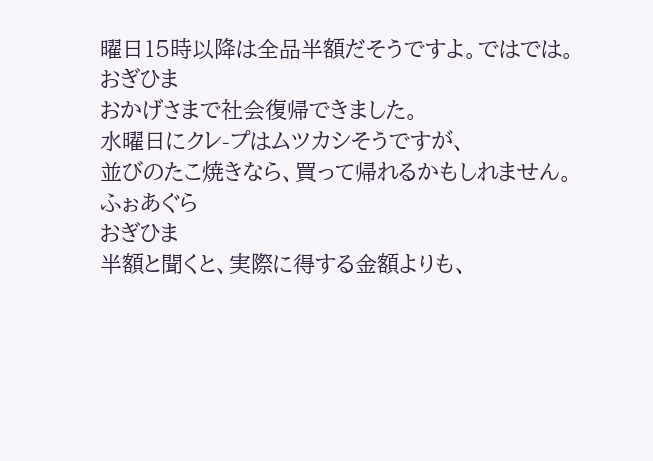曜日15時以降は全品半額だそうですよ。ではでは。
おぎひま
おかげさまで社会復帰できました。
水曜日にクレ-プはムツカシそうですが、
並びのたこ焼きなら、買って帰れるかもしれません。
ふぉあぐら
おぎひま
半額と聞くと、実際に得する金額よりも、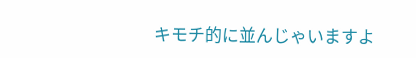キモチ的に並んじゃいますよ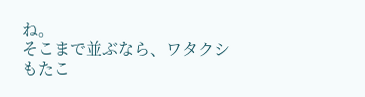ね。
そこまで並ぶなら、ワタクシもたこ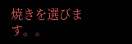焼きを選びます。。